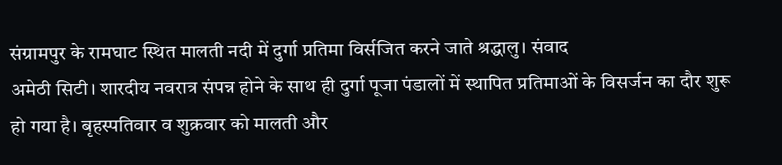संग्रामपुर के रामघाट स्थित मालती नदी में दुर्गा प्रतिमा विर्सजित करने जाते श्रद्धालु। संवाद
अमेठी सिटी। शारदीय नवरात्र संपन्न होने के साथ ही दुर्गा पूजा पंडालों में स्थापित प्रतिमाओं के विसर्जन का दौर शुरू हो गया है। बृहस्पतिवार व शुक्रवार को मालती और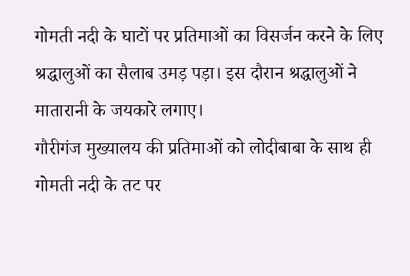गोमती नदी के घाटों पर प्रतिमाओं का विसर्जन करने के लिए श्रद्धालुओं का सैलाब उमड़ पड़ा। इस दौरान श्रद्धालुओं ने मातारानी के जयकारे लगाए।
गौरीगंज मुख्यालय की प्रतिमाओं को लोदीबाबा के साथ ही गोमती नदी के तट पर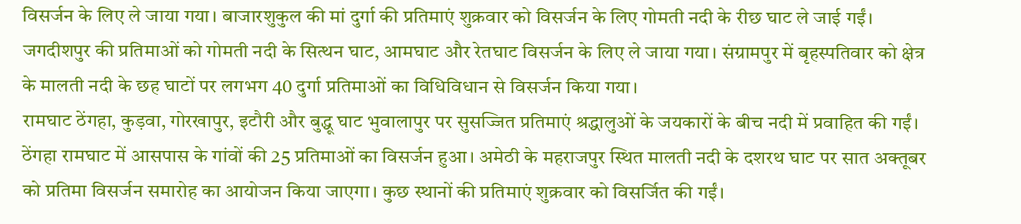विसर्जन के लिए ले जाया गया। बाजारशुकुल की मां दुर्गा की प्रतिमाएं शुक्रवार को विसर्जन के लिए गोमती नदी के रीछ घाट ले जाई गईं। जगदीशपुर की प्रतिमाओं को गोमती नदी के सित्थन घाट, आमघाट और रेतघाट विसर्जन के लिए ले जाया गया। संग्रामपुर में बृहस्पतिवार को क्षेत्र के मालती नदी के छह घाटों पर लगभग 40 दुर्गा प्रतिमाओं का विधिविधान से विसर्जन किया गया।
रामघाट ठेंगहा, कुड़वा, गोरखापुर, इटौरी और बुद्धू घाट भुवालापुर पर सुसज्जित प्रतिमाएं श्रद्धालुओं के जयकारों के बीच नदी में प्रवाहित की गईं। ठेंगहा रामघाट में आसपास के गांवों की 25 प्रतिमाओं का विसर्जन हुआ। अमेठी के महराजपुर स्थित मालती नदी के दशरथ घाट पर सात अक्तूबर को प्रतिमा विसर्जन समारोह का आयोजन किया जाएगा। कुछ स्थानों की प्रतिमाएं शुक्रवार को विसर्जित की गईं।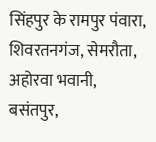सिंहपुर के रामपुर पंवारा, शिवरतनगंज, सेमरौता, अहोरवा भवानी, बसंतपुर,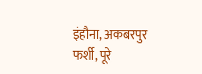इंहौना, अकबरपुर फर्शी, पूरे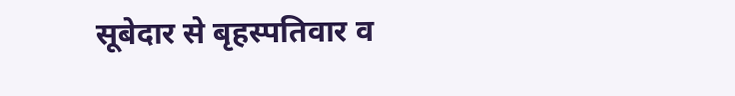सूबेदार से बृहस्पतिवार व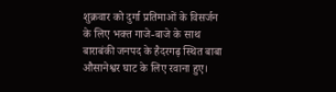शुक्रवार को दुर्गा प्रतिमाओं के विसर्जन के लिए भक्त गाजे-बाजे के साथ बाराबंकी जनपद के हैदरगढ़ स्थित बाबा औसानेश्वर घाट के लिए रवाना हुए।